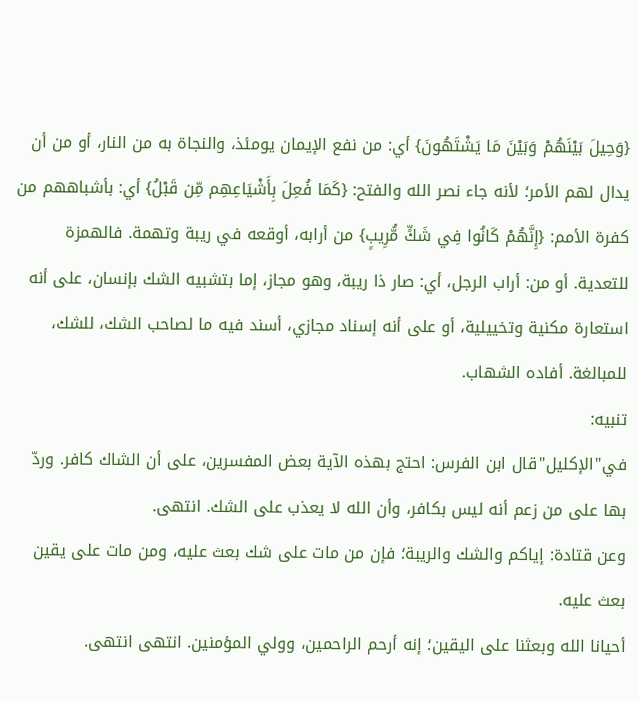{وَحِيلَ بَيْنَهُمْ وَبَيْنَ مَا يَشْتَهُونَ} أي: من نفع الإيمان يومئذ، والنجاة به من النار، أو من أن يدال لهم الأمر؛ لأنه جاء نصر الله والفتح: {كَمَا فُعِلَ بِأَشْيَاعِهِم مِّن قَبْلُ} أي: بأشباههم من كفرة الأمم: {إِنَّهُمْ كَانُوا فِي شَكٍّ مُّرِيبٍ} من أرابه، أوقعه في ريبة وتهمة. فالهمزة للتعدية. أو من: أراب الرجل، أي: صار ذا ريبة، وهو مجاز، إما بتشبيه الشك بإنسان، على أنه استعارة مكنية وتخييلية، أو على أنه إسناد مجازي، أسند فيه ما لصاحب الشك، للشك، للمبالغة. أفاده الشهاب.
تنبيه:
في"الإكليل"قال ابن الفرس: احتج بهذه الآية بعض المفسرين، على أن الشاك كافر. وردّ بها على من زعم أنه ليس بكافر، وأن الله لا يعذب على الشك. انتهى.
وعن قتادة: إياكم والشك والريبة؛ فإن من مات على شك بعث عليه، ومن مات على يقين بعث عليه.
أحيانا الله وبعثنا على اليقين؛ إنه أرحم الراحمين، وولي المؤمنين. انتهى انتهى.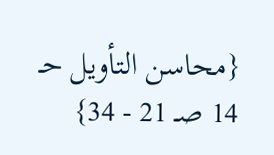{محاسن التأويل حـ 14 صـ 21 - 34}